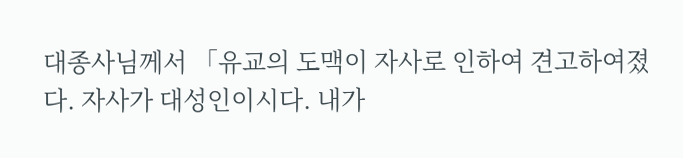대종사님께서 「유교의 도맥이 자사로 인하여 견고하여졌다. 자사가 대성인이시다. 내가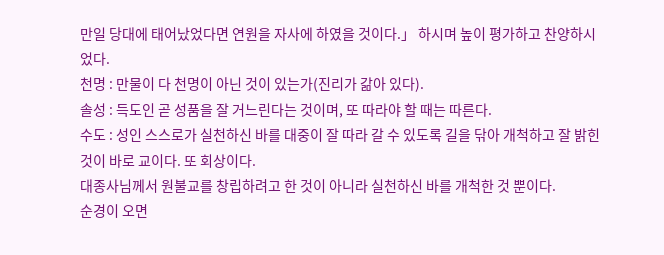만일 당대에 태어났었다면 연원을 자사에 하였을 것이다.」 하시며 높이 평가하고 찬양하시었다.
천명 : 만물이 다 천명이 아닌 것이 있는가(진리가 갊아 있다).
솔성 : 득도인 곧 성품을 잘 거느린다는 것이며, 또 따라야 할 때는 따른다.
수도 : 성인 스스로가 실천하신 바를 대중이 잘 따라 갈 수 있도록 길을 닦아 개척하고 잘 밝힌 것이 바로 교이다. 또 회상이다.
대종사님께서 원불교를 창립하려고 한 것이 아니라 실천하신 바를 개척한 것 뿐이다.
순경이 오면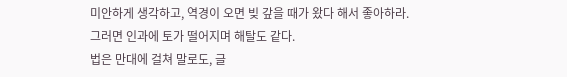미안하게 생각하고, 역경이 오면 빚 갚을 때가 왔다 해서 좋아하라. 그러면 인과에 토가 떨어지며 해탈도 같다.
법은 만대에 걸쳐 말로도, 글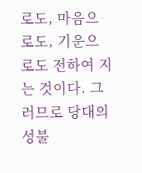로도, 마음으로도, 기운으로도 전하여 지는 것이다. 그러므로 당대의 성불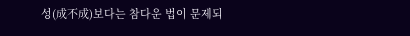성(成不成)보다는 참다운 법이 문제되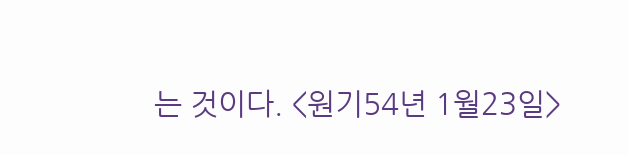는 것이다. <원기54년 1월23일>